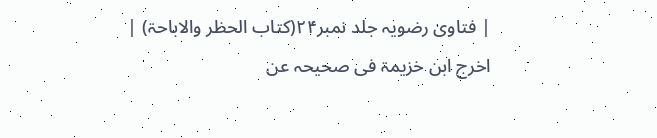| فتاویٰ رضویہ جلد نمبر۲۴(کتاب الحظر والاباحۃ) |
اخرج ابن خزیمۃ فی صحیحہ عن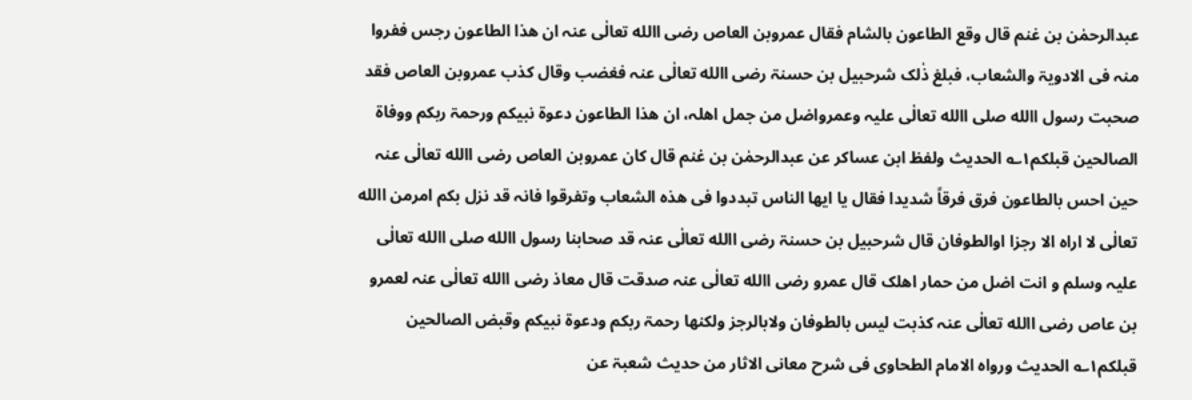عبدالرحمٰن بن غنم قال وقع الطاعون بالشام فقال عمروبن العاص رضی االله تعالٰی عنہ ان ھذا الطاعون رجس ففروا منہ فی الادویۃ والشعاب، فبلغ ذٰلک شرحبیل بن حسنۃ رضی االله تعالٰی عنہ فغضب وقال کذب عمروبن العاص فقد صحبت رسول االله صلی االله تعالٰی علیہ وعمرواضل من جمل اھلہ، ان ھذا الطاعون دعوۃ نبیکم ورحمۃ ربکم ووفاۃ الصالحین قبلکم۱؎ الحدیث ولفظ ابن عساکر عن عبدالرحمٰن بن غنم قال کان عمروبن العاص رضی االله تعالٰی عنہ حین احس بالطاعون فرق فرقاً شدیدا فقال یا ایھا الناس تبددوا فی ھذہ الشعاب وتفرقوا فانہ قد نزل بکم امرمن االله تعالٰی لا اراہ الا رجزا اوالطوفان قال شرحبیل بن حسنۃ رضی االله تعالٰی عنہ قد صحابنا رسول االله صلی االله تعالٰی علیہ وسلم و انت اضل من حمار اھلک قال عمرو رضی االله تعالٰی عنہ صدقت قال معاذ رضی االله تعالٰی عنہ لعمرو بن عاص رضی االله تعالٰی عنہ کذبت لیس بالطوفان ولابالرجز ولکنھا رحمۃ ربکم ودعوۃ نبیکم وقبض الصالحین قبلکم۱؎ الحدیث ورواہ الامام الطحاوی فی شرح معانی الاثار من حدیث شعبۃ عن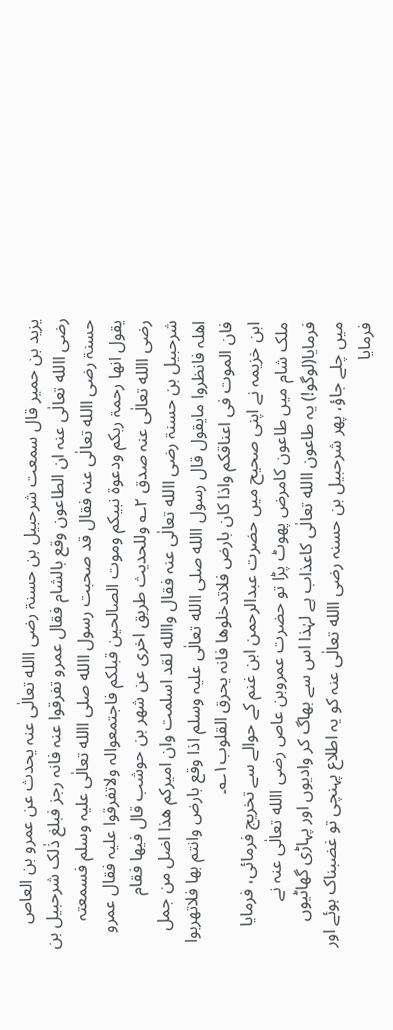یزید بن حمیر قال سمعت شرحبیل بن حسنۃ رضی االله تعالٰی عنہ یحدث عن عمرو بن العاص رضی االله تعالٰی عنہ ان الطاعون وقع بالشام فقال عمرو تفرقوا عنہ فانہ رجز فبلغ ذٰلک شرحبیل بن حسنۃ رضی االله تعالٰی عنہ فقال قد صحبت رسول االله صلی االله تعالٰی علیہ وسلم فسمعتہ یقول انھا رحمۃ ربکم ودعوۃ نبیکم وموت الصالحین قبلکم فاجتمعوالہ ولاتفرقوا علیہ فقال عمرو رضی االله تعالٰی عنہ صدق ۲؎ وللحدیث طریق اخری عن شھر بن حوشب قال فیھا فقام شرحبیل بن حسنۃ رضی االله تعالٰی عنہ فقال واالله لقد اسلمت وان امیرکم ھذا اضل من جمل اھلہ فانظروا مایقول قال رسول االله صلی االله تعالٰی علیہ وسلم اذا وقع بارض وانتم بھا فلاتھربوا فان الموت فی اعناقکم واذا کان بارض فلاتدخلوھا فانہ یحرق القلوب۱؎۔
ابن خزیمہ نے اپنی صحیح میں حضرت عبدالرحمن ابن غنم کے حوالے سے تخریج فرمائی، فرمایا ملک شام میں طاعون کامرض پھوٹ پڑا تو حضرت عمروبن عاص رضی االله تعالٰی عنہ نے فرمایا(لوگو!) یہ طاعون االله تعالٰی کاعذاب ہے لہٰذا اس سے بھاگ کر وادیوں اور پہاڑی گھاٹیوں میں چلے جاؤ، پھر شرحبیل بن حسنہ رضی االله تعالٰی عنہ کو یہ اطلاع پہنچی تو غضبناک ہوئے اور فرمایا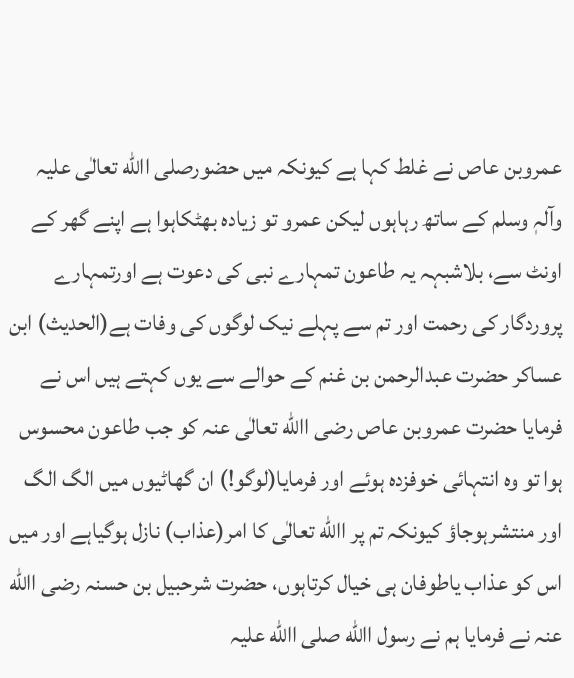عمروبن عاص نے غلط کہا ہے کیونکہ میں حضورصلی االله تعالٰی علیہ وآلہٖ وسلم کے ساتھ رہاہوں لیکن عمرو تو زیادہ بھٹکاہوا ہے اپنے گھر کے اونٹ سے، بلاشبہہ یہ طاعون تمہارے نبی کی دعوت ہے اورتمہارے پروردگار کی رحمت اور تم سے پہلے نیک لوگوں کی وفات ہے(الحدیث) ابن عساکر حضرت عبدالرحمن بن غنم کے حوالے سے یوں کہتے ہیں اس نے فرمایا حضرت عمروبن عاص رضی االله تعالٰی عنہ کو جب طاعون محسوس ہوا تو وہ انتہائی خوفزدہ ہوئے اور فرمایا(لوگو!) ان گھاٹیوں میں الگ الگ اور منتشرہوجاؤ کیونکہ تم پر االله تعالٰی کا امر(عذاب) نازل ہوگیاہے اور میں اس کو عذاب یاطوفان ہی خیال کرتاہوں، حضرت شرحبیل بن حسنہ رضی االله عنہ نے فرمایا ہم نے رسول االله صلی االله علیہ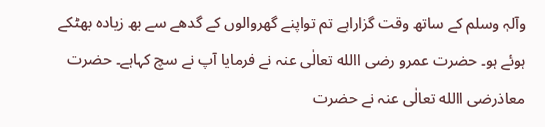وآلہٖ وسلم کے ساتھ وقت گزاراہے تم تواپنے گھروالوں کے گدھے سے بھ زیادہ بھٹکے ہوئے ہو۔ حضرت عمرو رضی االله تعالٰی عنہ نے فرمایا آپ نے سچ کہاہے۔ حضرت معاذرضی االله تعالٰی عنہ نے حضرت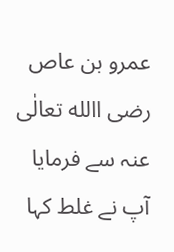عمرو بن عاص رضی االله تعالٰی عنہ سے فرمایا آپ نے غلط کہا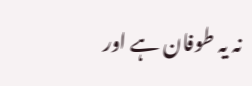نہ یہ طوفان ہے اور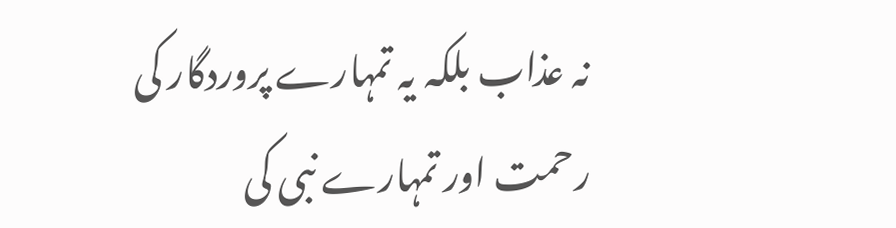نہ عذاب بلکہ یہ تمہارے پروردگار کی رحمت اور تمہارے نبی کی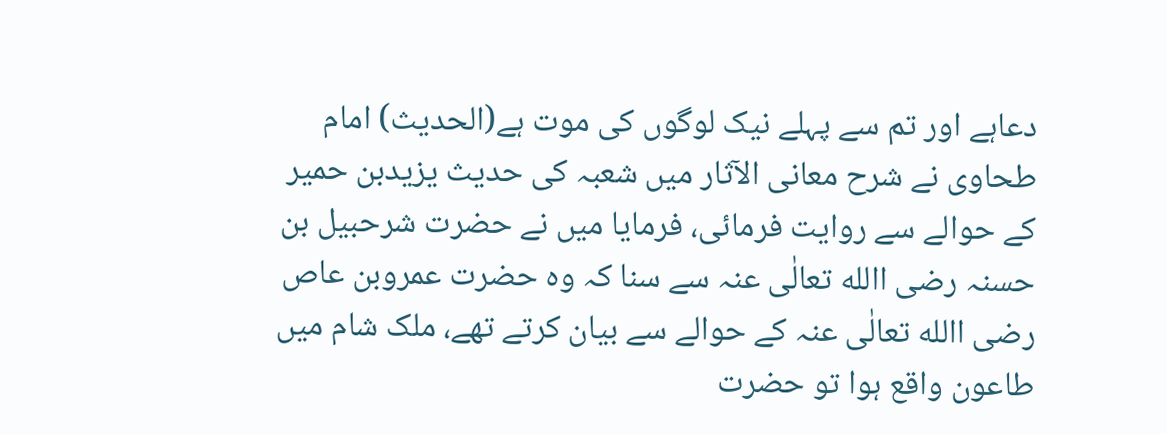دعاہے اور تم سے پہلے نیک لوگوں کی موت ہے(الحدیث) امام طحاوی نے شرح معانی الآثار میں شعبہ کی حدیث یزیدبن حمیر کے حوالے سے روایت فرمائی، فرمایا میں نے حضرت شرحبیل بن حسنہ رضی االله تعالٰی عنہ سے سنا کہ وہ حضرت عمروبن عاص رضی االله تعالٰی عنہ کے حوالے سے بیان کرتے تھے، ملک شام میں طاعون واقع ہوا تو حضرت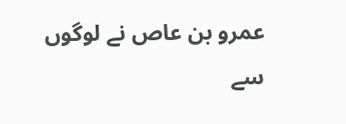عمرو بن عاص نے لوگوں سے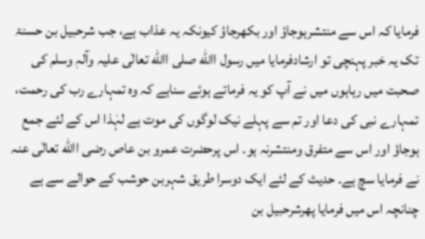فرمایا کہ اس سے منتشرہوجاؤ اور بکھرجاؤ کیونکہ یہ عذاب ہے، جب شرحبیل بن حسنۃ تک یہ خبر پہنچی تو ارشادفرمایا میں رسول االله صلی االله تعالٰی علیہ وآلہٖ وسلم کی صحبت میں رہاہوں میں نے آپ کو یہ فرماتے ہوئے سناہے کہ وہ تمہارے رب کی رحمت، تمہارے نبی کی دعا اور تم سے پہلے نیک لوگوں کی موت ہے لہٰذا اس کے لئے جمع ہوجاؤ اور اس سے متفرق ومنتشرنہ ہو۔ اس پرحضرت عمرو بن عاص رضی االله تعالٰی عنہ نے فرمایا سچ ہے۔ حدیث کے لئے ایک دوسرا طریق شہربن حوشب کے حوالے سے ہے چنانچہ اس میں فرمایا پھرشرحبیل بن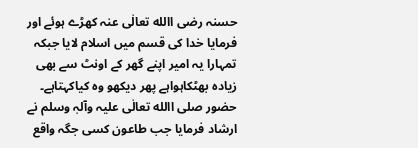حسنہ رضی االله تعالٰی عنہ کھڑے ہوئے اور فرمایا خدا کی قسم میں اسلام لایا جبکہ تمہارا یہ امیر اپنے گھر کے اونٹ سے بھی زیادہ بھٹکاہواہے پھر دیکھو وہ کیاکہتاہے۔ حضور صلی االله تعالٰی علیہ وآلہٖ وسلم نے ارشاد فرمایا جب طاعون کسی جگہ واقع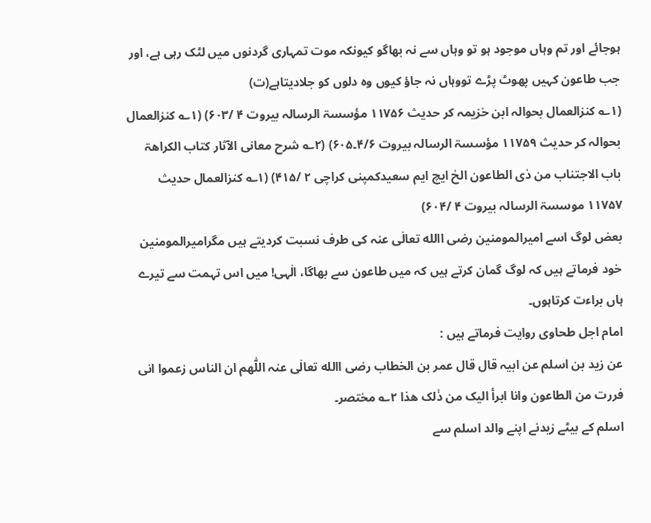ہوجائے اور تم وہاں موجود ہو تو وہاں سے نہ بھاگو کیونکہ موت تمہاری گردنوں میں لٹک رہی ہے، اور جب طاعون کہیں پھوٹ پڑے تووہاں نہ جاؤ کیوں وہ دلوں کو جلادیتاہے(ت)
(۱؎ کنزالعمال بحوالہ ابن خزیمہ کر حدیث ۱۱۷۵۶ مؤسسۃ الرسالہ بیروت ۴ /۶۰۳) (۱؎ کنزالعمال بحوالہ کر حدیث ۱۱۷۵۹ مؤسسۃ الرسالہ بیروت ۴/۶۔۶۰۵) (۲؎ شرح معانی الآثار کتاب الکراھۃ باب الاجتناب من ذی الطاعون الخ ایچ ایم سعیدکمپنی کراچی ۲ /۴۱۵) (۱؎ کنزالعمال حدیث ۱۱۷۵۷ موسسۃ الرسالہ بیروت ۴ /۶۰۴)
بعض لوگ اسے امیرالمومنین رضی االله تعالٰی عنہ کی طرف نسبت کردیتے ہیں مگرامیرالمومنین خود فرماتے ہیں کہ لوگ گمان کرتے ہیں کہ میں طاعون سے بھاگا، الٰہی! میں اس تہمت سے تیرے ہاں براءت کرتاہوں۔
امام اجل طحاوی روایت فرماتے ہیں :
عن زید بن اسلم عن ابیہ قال قال عمر بن الخطاب رضی االله تعالٰی عنہ اللّٰھم ان الناس زعموا انی فررت من الطاعون وانا ابرأ الیک من ذٰلک ھذا ۲؎ مختصر۔
اسلم کے بیٹے زیدنے اپنے والد اسلم سے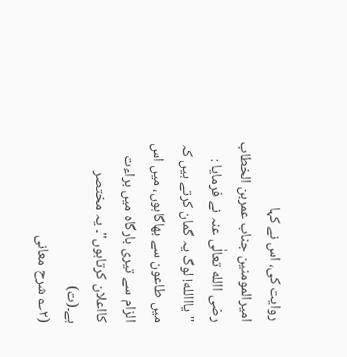روایت کی، اس نے کہا امیرالمومنین جناب عمربن الخطاب رضی االله تعالٰی عنہ نے فرمایا : ''یااالله! لوگ یہ گمان کرتے ہیں کہ میں طاعون سے بھاگاہوں، میں اس الزام سے تیری بارگاہ میں براءت کااعلان کرتاہوں''۔ یہ مختصر ہے۔(ت)
(۲؎ شرح معانی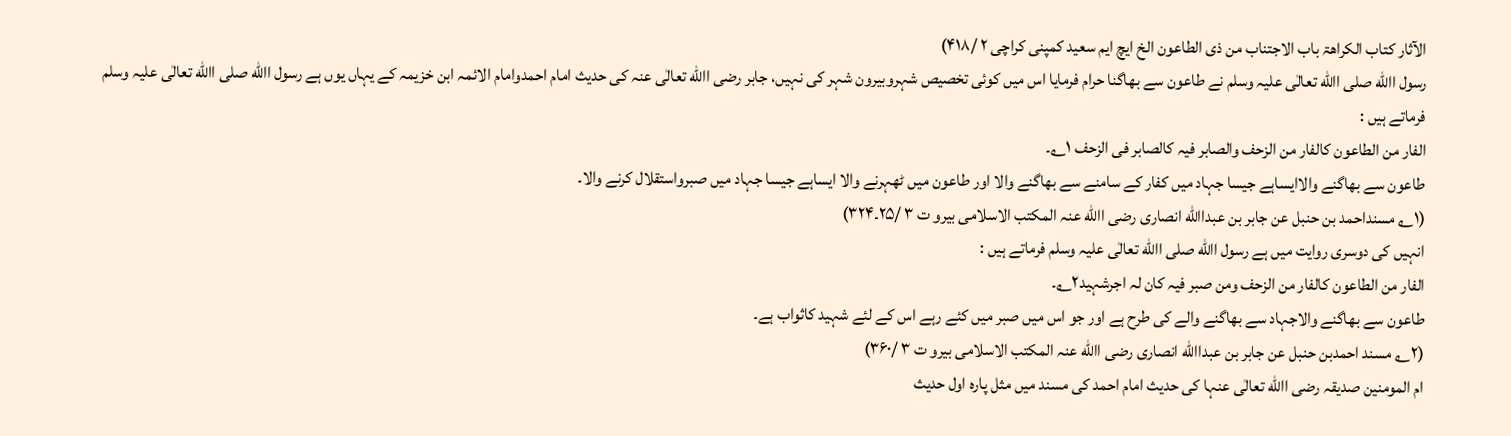الآثار کتاب الکراھۃ باب الاجتناب من ذی الطاعون الخ ایچ ایم سعید کمپنی کراچی ۲ /۴۱۸)
رسول االله صلی االله تعالٰی علیہ وسلم نے طاعون سے بھاگنا حرام فرمایا اس میں کوئی تخصیص شہروبیرون شہر کی نہیں، جابر رضی االله تعالٰی عنہ کی حدیث امام احمدوامام الائمہ ابن خزیمہ کے یہاں یوں ہے رسول االله صلی االله تعالٰی علیہ وسلم فرماتے ہیں :
الفار من الطاعون کالفار من الزحف والصابر فیہ کالصابر فی الزحف ۱؎۔
طاعون سے بھاگنے والاایساہے جیسا جہاد میں کفار کے سامنے سے بھاگنے والا اور طاعون میں ٹھہرنے والا ایساہے جیسا جہاد میں صبرواستقلال کرنے والا۔
(۱؎ مسنداحمد بن حنبل عن جابر بن عبداالله انصاری رضی االله عنہ المکتب الاسلامی بیرو ت ۳ /۲۵۔۳۲۴)
انہیں کی دوسری روایت میں ہے رسول االله صلی االله تعالٰی علیہ وسلم فرماتے ہیں :
الفار من الطاعون کالفار من الزحف ومن صبر فیہ کان لہ اجرشہید۲؎۔
طاعون سے بھاگنے والاجہاد سے بھاگنے والے کی طرح ہے اور جو اس میں صبر میں کئے رہے اس کے لئے شہید کاثواب ہے۔
(۲؎ مسند احمدبن حنبل عن جابر بن عبداالله انصاری رضی االله عنہ المکتب الاسلامی بیرو ت ۳ /۳۶۰)
ام المومنین صدیقہ رضی االله تعالٰی عنہا کی حدیث امام احمد کی مسند میں مثل پارہ اول حدیث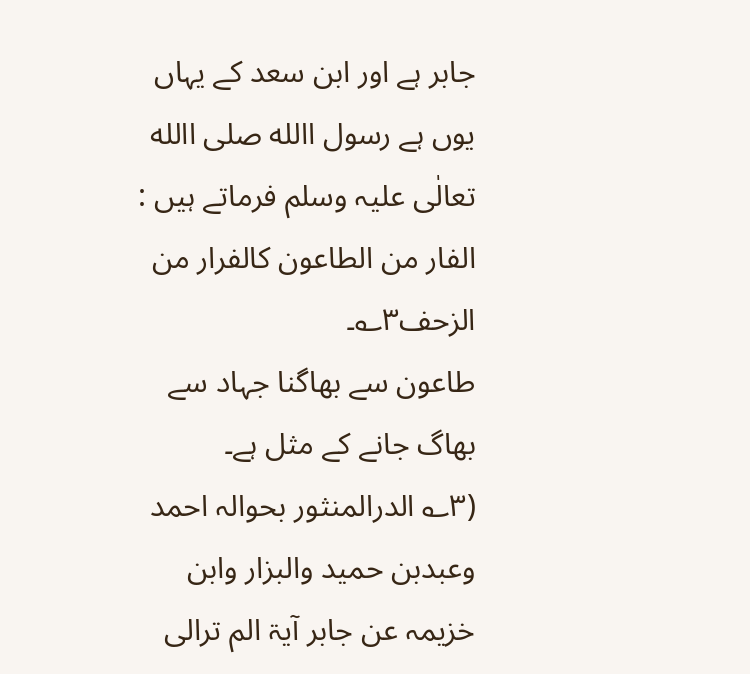جابر ہے اور ابن سعد کے یہاں یوں ہے رسول االله صلی االله تعالٰی علیہ وسلم فرماتے ہیں :
الفار من الطاعون کالفرار من الزحف۳؎۔
طاعون سے بھاگنا جہاد سے بھاگ جانے کے مثل ہے۔
(۳؎ الدرالمنثور بحوالہ احمد وعبدبن حمید والبزار وابن خزیمہ عن جابر آیۃ الم ترالی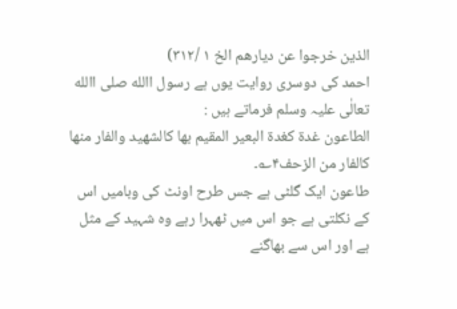الذین خرجوا عن دیارھم الخ ۱ /۳۱۲)
احمد کی دوسری روایت یوں ہے رسول االله صلی االله تعالٰی علیہ وسلم فرماتے ہیں :
الطاعون غدۃ کغدۃ البعیر المقیم بھا کالشھید والفار منھا کالفار من الزحف۴؎۔
طاعون ایک گلٹی ہے جس طرح اونٹ کی وبامیں اس کے نکلتی ہے جو اس میں ٹھہرا رہے وہ شہید کے مثل ہے اور اس سے بھاگنے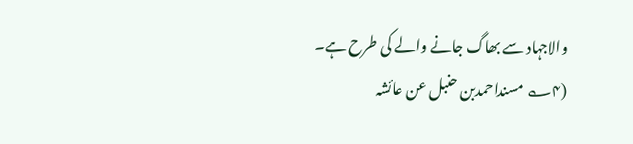والاجہاد سے بھاگ جانے والے کی طرح ہے۔
(۴؎ مسنداحمدبن حنبل عن عائشہ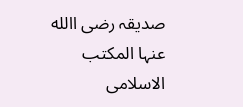صدیقہ رضی االله عنہا المکتب الاسلامی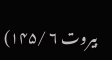بیروت ۶ /۱۴۵)